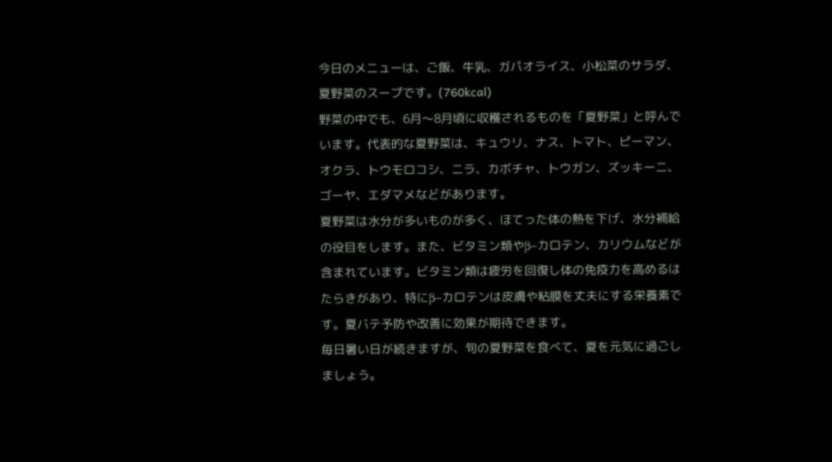今日のメニューは、ご飯、牛乳、ガパオライス、小松菜のサラダ、夏野菜のスープです。(760kcal)
野菜の中でも、6月〜8月頃に収穫されるものを「夏野菜」と呼んでいます。代表的な夏野菜は、キュウリ、ナス、トマト、ピーマン、オクラ、トウモロコシ、ニラ、カボチャ、トウガン、ズッキーニ、ゴーヤ、エダマメなどがあります。
夏野菜は水分が多いものが多く、ほてった体の熱を下げ、水分補給の役目をします。また、ビタミン類やβ−カロテン、カリウムなどが含まれています。ビタミン類は疲労を回復し体の免疫力を高めるはたらきがあり、特にβ−カロテンは皮膚や粘膜を丈夫にする栄養素です。夏バテ予防や改善に効果が期待できます。
毎日暑い日が続きますが、旬の夏野菜を食べて、夏を元気に過ごしましょう。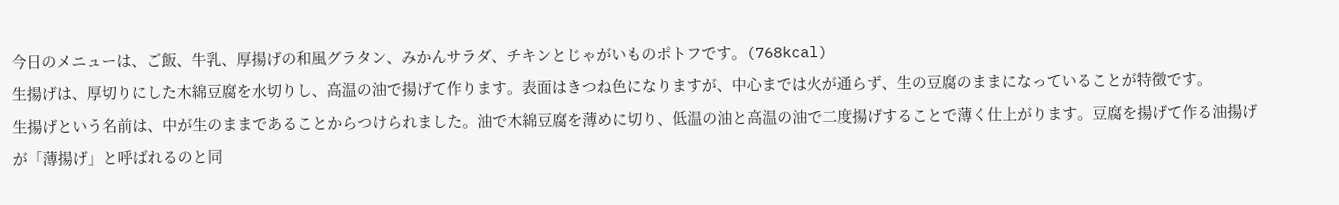今日のメニューは、ご飯、牛乳、厚揚げの和風グラタン、みかんサラダ、チキンとじゃがいものポトフです。(768kcal)
生揚げは、厚切りにした木綿豆腐を水切りし、高温の油で揚げて作ります。表面はきつね色になりますが、中心までは火が通らず、生の豆腐のままになっていることが特徴です。
生揚げという名前は、中が生のままであることからつけられました。油で木綿豆腐を薄めに切り、低温の油と高温の油で二度揚げすることで薄く仕上がります。豆腐を揚げて作る油揚げが「薄揚げ」と呼ばれるのと同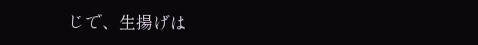じで、生揚げは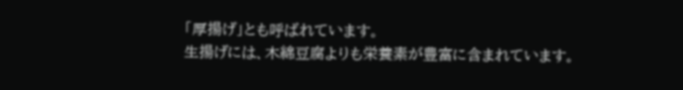「厚揚げ」とも呼ばれています。
生揚げには、木綿豆腐よりも栄養素が豊富に含まれています。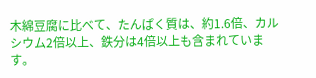木綿豆腐に比べて、たんぱく質は、約1.6倍、カルシウム2倍以上、鉄分は4倍以上も含まれています。